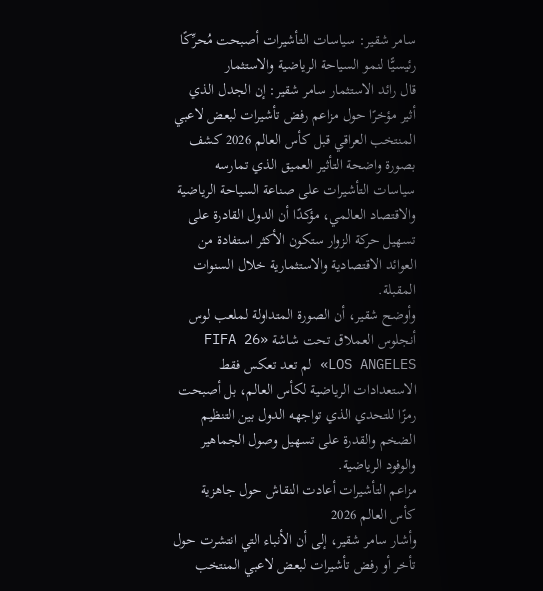سامر شقير: سياسات التأشيرات أصبحت مُحرِّكًا رئيسيًّا لنمو السياحة الرياضية والاستثمار
قال رائد الاستثمار سامر شقير: إن الجدل الذي أثير مؤخرًا حول مزاعم رفض تأشيرات لبعض لاعبي المنتخب العراقي قبل كأس العالم 2026 كشف بصورة واضحة التأثير العميق الذي تمارسه سياسات التأشيرات على صناعة السياحة الرياضية والاقتصاد العالمي، مؤكدًا أن الدول القادرة على تسهيل حركة الزوار ستكون الأكثر استفادة من العوائد الاقتصادية والاستثمارية خلال السنوات المقبلة.
وأوضح شقير، أن الصورة المتداولة لملعب لوس أنجلوس العملاق تحت شاشة «FIFA 26 LOS ANGELES» لم تعد تعكس فقط الاستعدادات الرياضية لكأس العالم، بل أصبحت رمزًا للتحدي الذي تواجهه الدول بين التنظيم الضخم والقدرة على تسهيل وصول الجماهير والوفود الرياضية.
مزاعم التأشيرات أعادت النقاش حول جاهزية كأس العالم 2026
وأشار سامر شقير، إلى أن الأنباء التي انتشرت حول تأخر أو رفض تأشيرات لبعض لاعبي المنتخب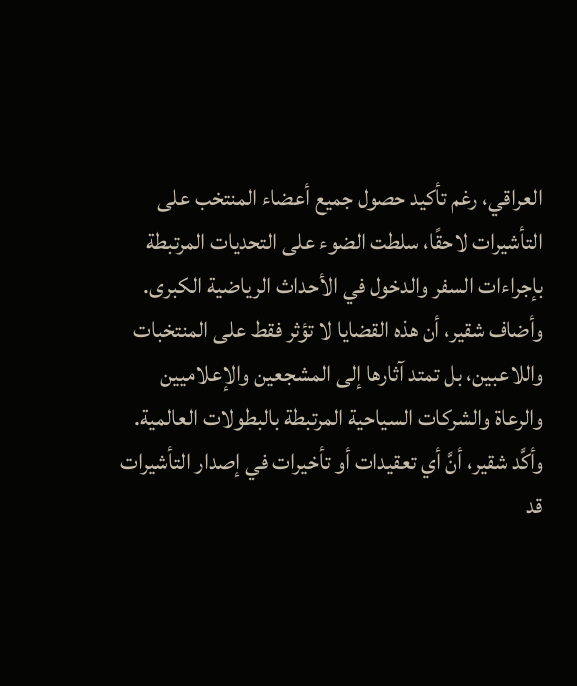العراقي، رغم تأكيد حصول جميع أعضاء المنتخب على التأشيرات لاحقًا، سلطت الضوء على التحديات المرتبطة بإجراءات السفر والدخول في الأحداث الرياضية الكبرى.
وأضاف شقير، أن هذه القضايا لا تؤثر فقط على المنتخبات واللاعبين، بل تمتد آثارها إلى المشجعين والإعلاميين والرعاة والشركات السياحية المرتبطة بالبطولات العالمية.
وأكَّد شقير، أنَّ أي تعقيدات أو تأخيرات في إصدار التأشيرات قد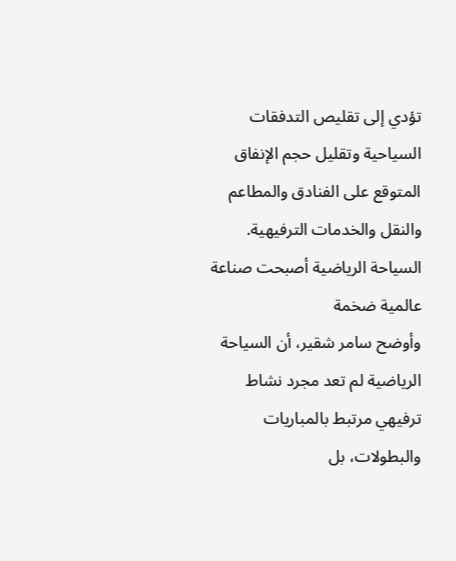تؤدي إلى تقليص التدفقات السياحية وتقليل حجم الإنفاق المتوقع على الفنادق والمطاعم والنقل والخدمات الترفيهية.
السياحة الرياضية أصبحت صناعة عالمية ضخمة
وأوضح سامر شقير، أن السياحة الرياضية لم تعد مجرد نشاط ترفيهي مرتبط بالمباريات والبطولات، بل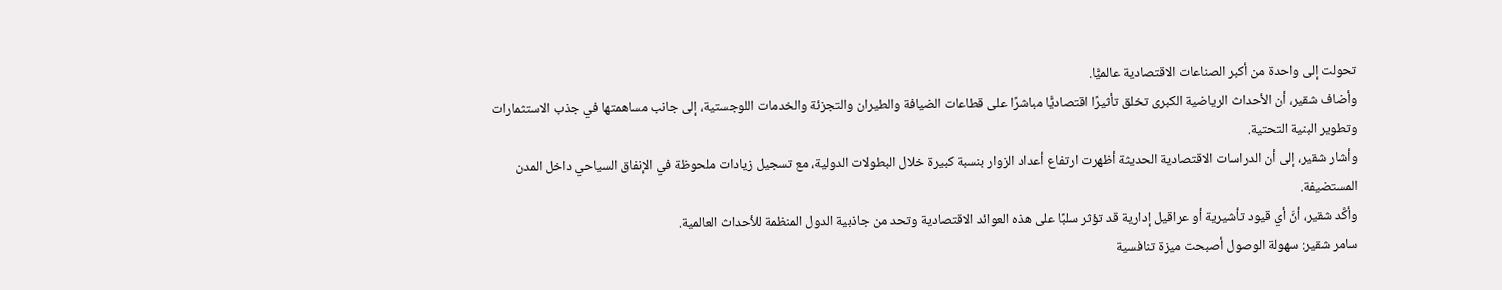تحولت إلى واحدة من أكبر الصناعات الاقتصادية عالميًّا.
وأضاف شقير، أن الأحداث الرياضية الكبرى تخلق تأثيرًا اقتصاديًّا مباشرًا على قطاعات الضيافة والطيران والتجزئة والخدمات اللوجستية، إلى جانب مساهمتها في جذب الاستثمارات وتطوير البنية التحتية.
وأشار شقير، إلى أن الدراسات الاقتصادية الحديثة أظهرت ارتفاع أعداد الزوار بنسبة كبيرة خلال البطولات الدولية، مع تسجيل زيادات ملحوظة في الإنفاق السياحي داخل المدن المستضيفة.
وأكَّد شقير، أنَّ أي قيود تأشيرية أو عراقيل إدارية قد تؤثر سلبًا على هذه العوائد الاقتصادية وتحد من جاذبية الدول المنظمة للأحداث العالمية.
سامر شقير: سهولة الوصول أصبحت ميزة تنافسية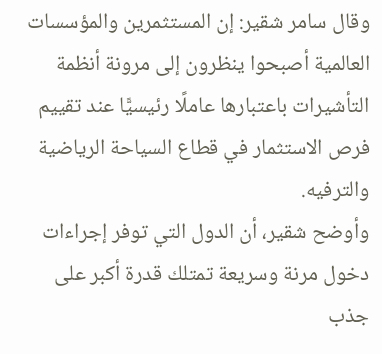وقال سامر شقير: إن المستثمرين والمؤسسات العالمية أصبحوا ينظرون إلى مرونة أنظمة التأشيرات باعتبارها عاملًا رئيسيًّا عند تقييم فرص الاستثمار في قطاع السياحة الرياضية والترفيه.
وأوضح شقير، أن الدول التي توفر إجراءات دخول مرنة وسريعة تمتلك قدرة أكبر على جذب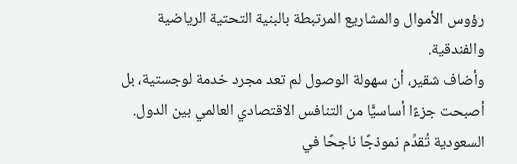رؤوس الأموال والمشاريع المرتبطة بالبنية التحتية الرياضية والفندقية.
وأضاف شقير، أن سهولة الوصول لم تعد مجرد خدمة لوجستية، بل أصبحت جزءًا أساسيًّا من التنافس الاقتصادي العالمي بين الدول.
السعودية تُقدِّم نموذجًا ناجحًا في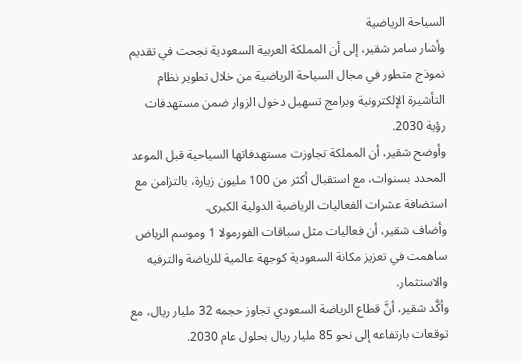السياحة الرياضية
وأشار سامر شقير، إلى أن المملكة العربية السعودية نجحت في تقديم نموذج متطور في مجال السياحة الرياضية من خلال تطوير نظام التأشيرة الإلكترونية وبرامج تسهيل دخول الزوار ضمن مستهدفات رؤية 2030.
وأوضح شقير، أن المملكة تجاوزت مستهدفاتها السياحية قبل الموعد المحدد بسنوات، مع استقبال أكثر من 100 مليون زيارة، بالتزامن مع استضافة عشرات الفعاليات الرياضية الدولية الكبرى.
وأضاف شقير، أن فعاليات مثل سباقات الفورمولا 1 وموسم الرياض ساهمت في تعزيز مكانة السعودية كوجهة عالمية للرياضة والترفيه والاستثمار.
وأكَّد شقير، أنَّ قطاع الرياضة السعودي تجاوز حجمه 32 مليار ريال، مع توقعات بارتفاعه إلى نحو 85 مليار ريال بحلول عام 2030.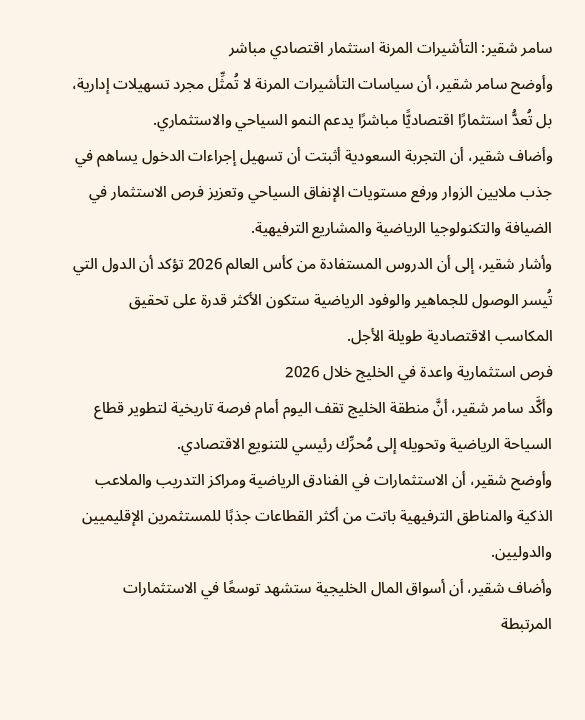سامر شقير: التأشيرات المرنة استثمار اقتصادي مباشر
وأوضح سامر شقير، أن سياسات التأشيرات المرنة لا تُمثِّل مجرد تسهيلات إدارية، بل تُعدُّ استثمارًا اقتصاديًّا مباشرًا يدعم النمو السياحي والاستثماري.
وأضاف شقير، أن التجربة السعودية أثبتت أن تسهيل إجراءات الدخول يساهم في جذب ملايين الزوار ورفع مستويات الإنفاق السياحي وتعزيز فرص الاستثمار في الضيافة والتكنولوجيا الرياضية والمشاريع الترفيهية.
وأشار شقير، إلى أن الدروس المستفادة من كأس العالم 2026 تؤكد أن الدول التي تُيسر الوصول للجماهير والوفود الرياضية ستكون الأكثر قدرة على تحقيق المكاسب الاقتصادية طويلة الأجل.
فرص استثمارية واعدة في الخليج خلال 2026
وأكَّد سامر شقير، أنَّ منطقة الخليج تقف اليوم أمام فرصة تاريخية لتطوير قطاع السياحة الرياضية وتحويله إلى مُحرِّك رئيسي للتنويع الاقتصادي.
وأوضح شقير، أن الاستثمارات في الفنادق الرياضية ومراكز التدريب والملاعب الذكية والمناطق الترفيهية باتت من أكثر القطاعات جذبًا للمستثمرين الإقليميين والدوليين.
وأضاف شقير، أن أسواق المال الخليجية ستشهد توسعًا في الاستثمارات المرتبطة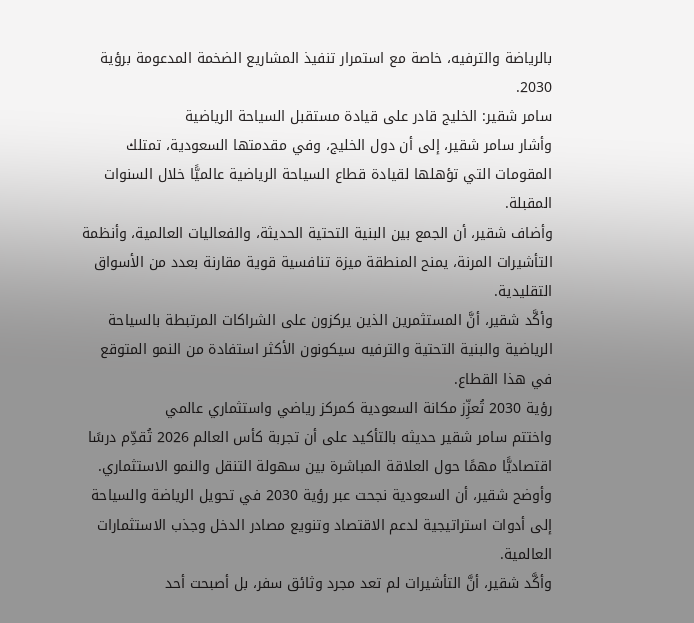بالرياضة والترفيه، خاصة مع استمرار تنفيذ المشاريع الضخمة المدعومة برؤية 2030.
سامر شقير: الخليج قادر على قيادة مستقبل السياحة الرياضية
وأشار سامر شقير، إلى أن دول الخليج، وفي مقدمتها السعودية، تمتلك المقومات التي تؤهلها لقيادة قطاع السياحة الرياضية عالميًّا خلال السنوات المقبلة.
وأضاف شقير، أن الجمع بين البنية التحتية الحديثة، والفعاليات العالمية، وأنظمة التأشيرات المرنة، يمنح المنطقة ميزة تنافسية قوية مقارنة بعدد من الأسواق التقليدية.
وأكَّد شقير، أنَّ المستثمرين الذين يركزون على الشراكات المرتبطة بالسياحة الرياضية والبنية التحتية والترفيه سيكونون الأكثر استفادة من النمو المتوقع في هذا القطاع.
رؤية 2030 تُعزِّز مكانة السعودية كمركز رياضي واستثماري عالمي
واختتم سامر شقير حديثه بالتأكيد على أن تجربة كأس العالم 2026 تُقدِّم درسًا اقتصاديًّا مهمًا حول العلاقة المباشرة بين سهولة التنقل والنمو الاستثماري.
وأوضح شقير، أن السعودية نجحت عبر رؤية 2030 في تحويل الرياضة والسياحة إلى أدوات استراتيجية لدعم الاقتصاد وتنويع مصادر الدخل وجذب الاستثمارات العالمية.
وأكَّد شقير، أنَّ التأشيرات لم تعد مجرد وثائق سفر، بل أصبحت أحد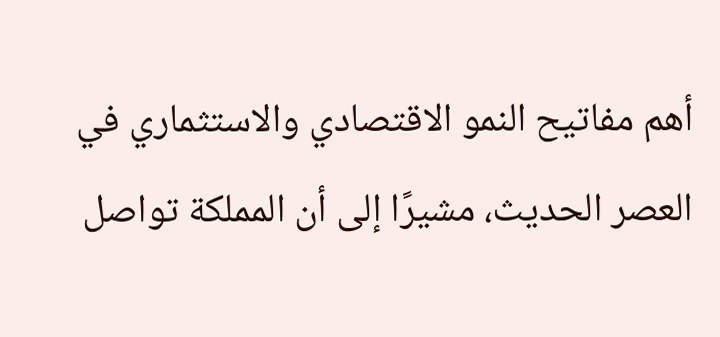أهم مفاتيح النمو الاقتصادي والاستثماري في العصر الحديث، مشيرًا إلى أن المملكة تواصل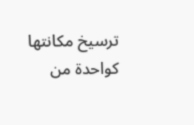ترسيخ مكانتها كواحدة من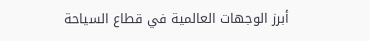أبرز الوجهات العالمية في قطاع السياحة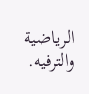الرياضية والترفيه.